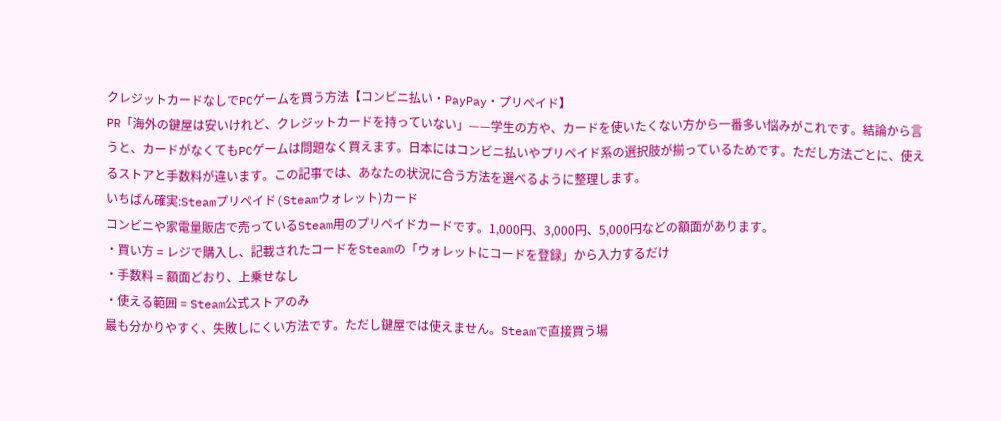クレジットカードなしでPCゲームを買う方法【コンビニ払い・PayPay・プリペイド】
PR「海外の鍵屋は安いけれど、クレジットカードを持っていない」——学生の方や、カードを使いたくない方から一番多い悩みがこれです。結論から言うと、カードがなくてもPCゲームは問題なく買えます。日本にはコンビニ払いやプリペイド系の選択肢が揃っているためです。ただし方法ごとに、使えるストアと手数料が違います。この記事では、あなたの状況に合う方法を選べるように整理します。
いちばん確実:Steamプリペイド(Steamウォレット)カード
コンビニや家電量販店で売っているSteam用のプリペイドカードです。1,000円、3,000円、5,000円などの額面があります。
・買い方 = レジで購入し、記載されたコードをSteamの「ウォレットにコードを登録」から入力するだけ
・手数料 = 額面どおり、上乗せなし
・使える範囲 = Steam公式ストアのみ
最も分かりやすく、失敗しにくい方法です。ただし鍵屋では使えません。Steamで直接買う場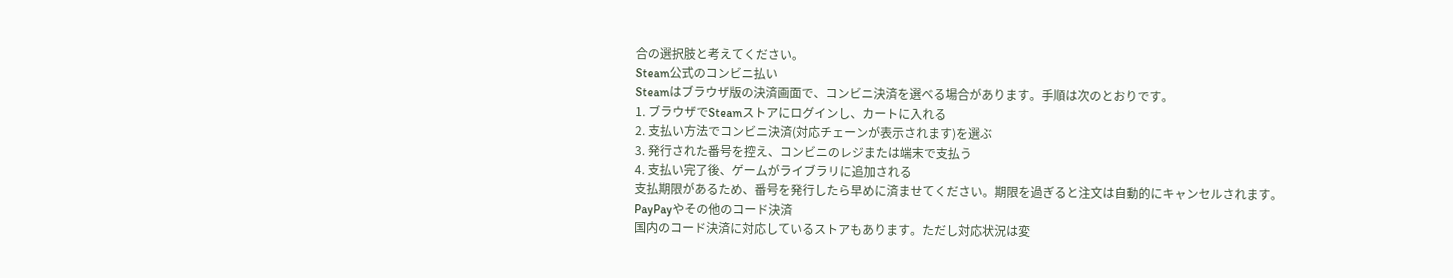合の選択肢と考えてください。
Steam公式のコンビニ払い
Steamはブラウザ版の決済画面で、コンビニ決済を選べる場合があります。手順は次のとおりです。
1. ブラウザでSteamストアにログインし、カートに入れる
2. 支払い方法でコンビニ決済(対応チェーンが表示されます)を選ぶ
3. 発行された番号を控え、コンビニのレジまたは端末で支払う
4. 支払い完了後、ゲームがライブラリに追加される
支払期限があるため、番号を発行したら早めに済ませてください。期限を過ぎると注文は自動的にキャンセルされます。
PayPayやその他のコード決済
国内のコード決済に対応しているストアもあります。ただし対応状況は変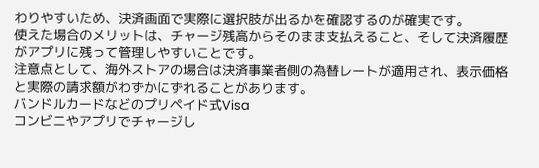わりやすいため、決済画面で実際に選択肢が出るかを確認するのが確実です。
使えた場合のメリットは、チャージ残高からそのまま支払えること、そして決済履歴がアプリに残って管理しやすいことです。
注意点として、海外ストアの場合は決済事業者側の為替レートが適用され、表示価格と実際の請求額がわずかにずれることがあります。
バンドルカードなどのプリペイド式Visa
コンビニやアプリでチャージし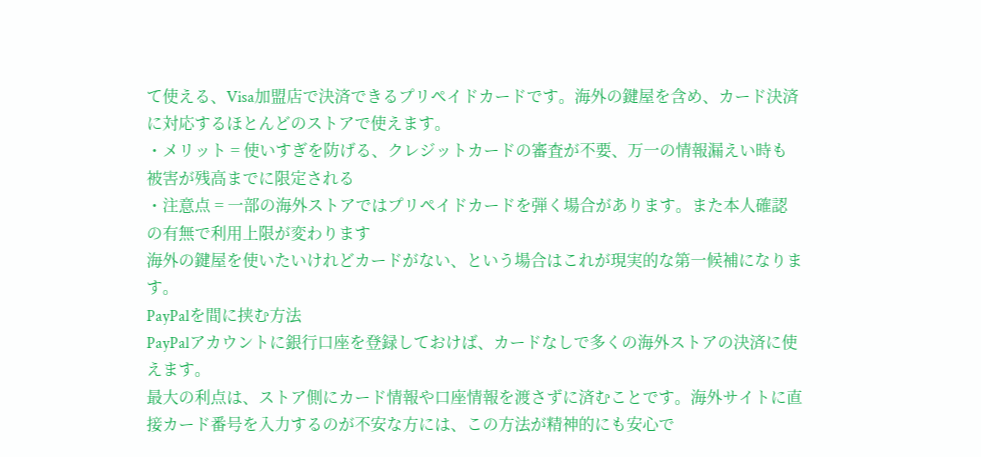て使える、Visa加盟店で決済できるプリペイドカードです。海外の鍵屋を含め、カード決済に対応するほとんどのストアで使えます。
・メリット = 使いすぎを防げる、クレジットカードの審査が不要、万一の情報漏えい時も被害が残高までに限定される
・注意点 = 一部の海外ストアではプリペイドカードを弾く場合があります。また本人確認の有無で利用上限が変わります
海外の鍵屋を使いたいけれどカードがない、という場合はこれが現実的な第一候補になります。
PayPalを間に挟む方法
PayPalアカウントに銀行口座を登録しておけば、カードなしで多くの海外ストアの決済に使えます。
最大の利点は、ストア側にカード情報や口座情報を渡さずに済むことです。海外サイトに直接カード番号を入力するのが不安な方には、この方法が精神的にも安心で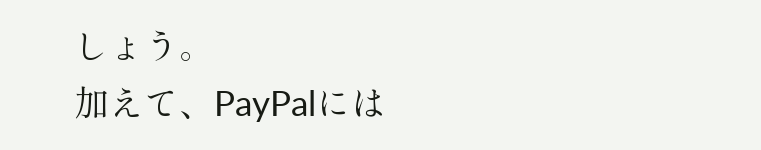しょう。
加えて、PayPalには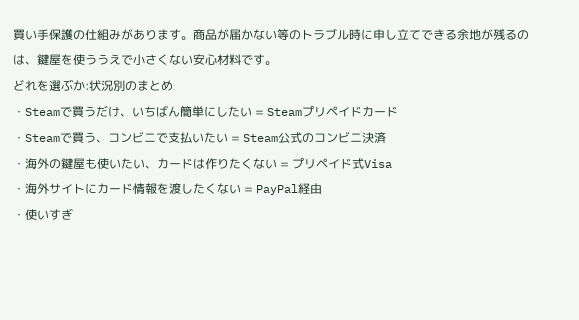買い手保護の仕組みがあります。商品が届かない等のトラブル時に申し立てできる余地が残るのは、鍵屋を使ううえで小さくない安心材料です。
どれを選ぶか:状況別のまとめ
・Steamで買うだけ、いちばん簡単にしたい = Steamプリペイドカード
・Steamで買う、コンビニで支払いたい = Steam公式のコンビニ決済
・海外の鍵屋も使いたい、カードは作りたくない = プリペイド式Visa
・海外サイトにカード情報を渡したくない = PayPal経由
・使いすぎ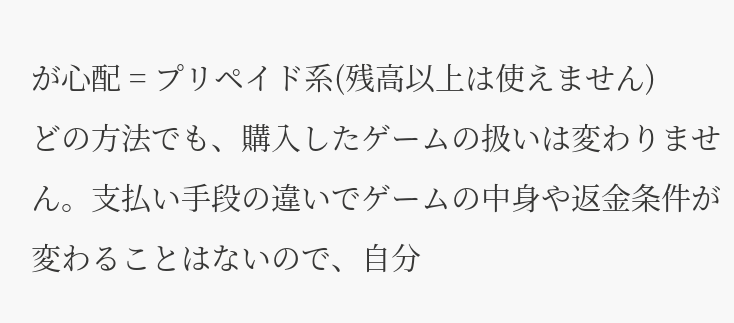が心配 = プリペイド系(残高以上は使えません)
どの方法でも、購入したゲームの扱いは変わりません。支払い手段の違いでゲームの中身や返金条件が変わることはないので、自分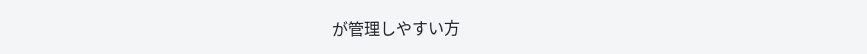が管理しやすい方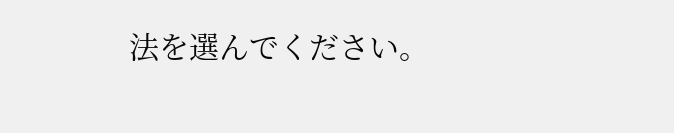法を選んでください。